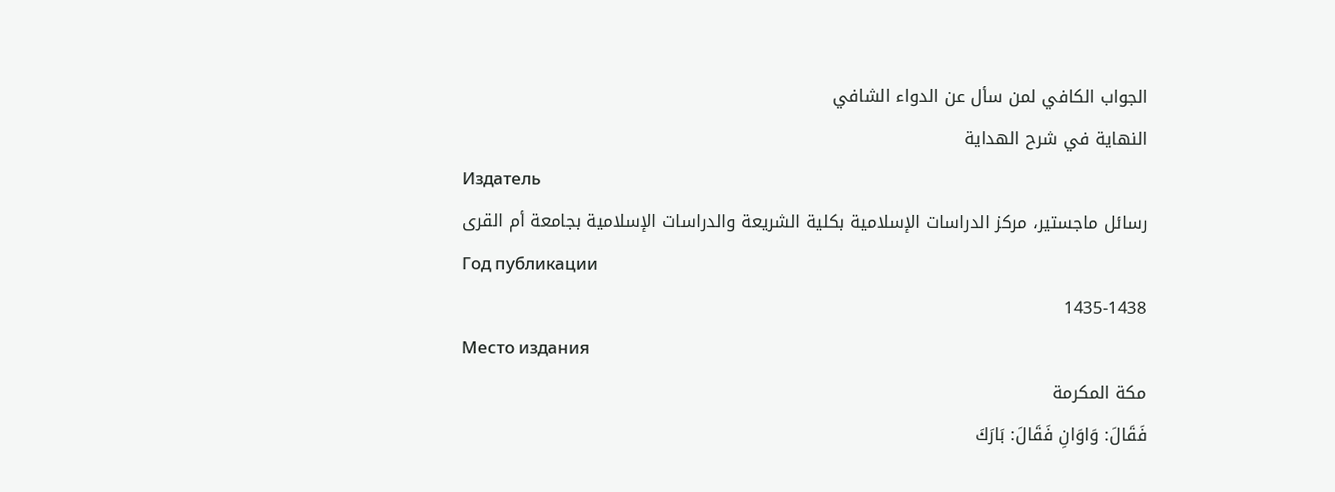الجواب الكافي لمن سأل عن الدواء الشافي
النهاية في شرح الهداية
Издатель
رسائل ماجستير، مركز الدراسات الإسلامية بكلية الشريعة والدراسات الإسلامية بجامعة أم القرى
Год публикации
1435-1438
Место издания
مكة المكرمة
فَقَالَ: وَاوَانِ فَقَالَ: بَارَكَ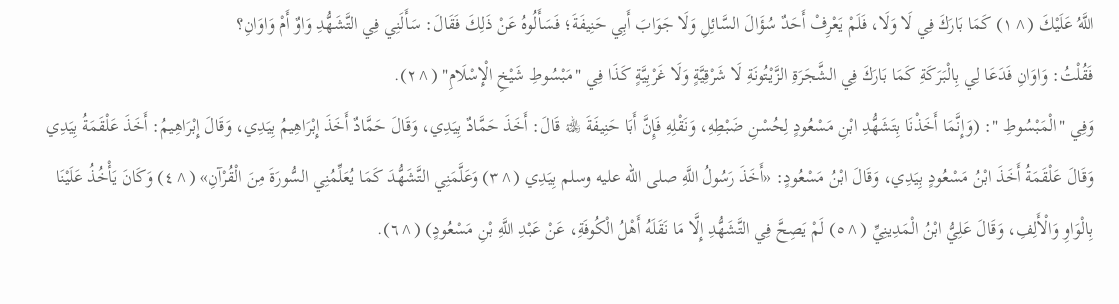اللَّهُ عَلَيْكَ (^١) كَمَا بَارَكَ فِي لَا وَلَا، فَلَمْ يَعْرِفْ أَحَدٌ سُؤَالَ السَّائِلِ وَلَا جَوَابَ أَبِي حَنِيفَةَ؛ فَسَأَلُوهُ عَنْ ذَلِكَ فَقَالَ: سَأَلَنِي فِي التَّشَهُّدِ وَاوٌ أَمْ وَاوَانِ؟
فَقُلْتُ: وَاوَانِ فَدَعَا لِي بِالْبَرَكَةِ كَمَا بَارَكَ فِي الشَّجَرَةِ الزَّيْتُونَةِ لَا شَرْقِيَّةٍ وَلَا غَرْبِيَّةٍ كَذَا فِي "مَبْسُوطِ شَيْخِ الْإِسْلَامِ" (^٢).
وَفِي "الْمَبْسُوطِ ": (وَإِنَّمَا أَخَذْنَا بِتَشَهُّدِ ابْنِ مَسْعُودٍ لِحُسْنِ ضَبْطِهِ، وَنَقْلِهِ فَإِنَّ أَبَا حَنِيفَةَ ﵀ قَالَ: أَخَذَ حَمَّادٌ بِيَدِي، وَقَالَ حَمَّادٌ أَخَذَ إِبْرَاهِيمُ بِيَدِي، وَقَالَ إِبْرَاهِيمُ: أَخَذَ عَلْقَمَةُ بِيَدِي وَقَالَ عَلْقَمَةُ أَخَذَ ابْنُ مَسْعُودٍ بِيَدِي، وَقَالَ ابْنُ مَسْعُودٍ: «أَخَذَ رَسُولُ اللَّهِ صلى الله عليه وسلم بِيَدِي (^٣) وَعَلَّمَنِي التَّشَهُّدَ كَمَا يُعَلِّمُنِي السُّورَةَ مِنَ الْقُرْآنِ» (^٤) وَكَانَ يَأْخُذُ عَلَيْنَا بِالْوَاوِ وَالْأَلِفِ، وَقَالَ عَلِيُّ ابْنُ الْمَدِينِيِّ (^٥) لَمْ يَصِحَّ فِي التَّشَهُّدِ إِلَّا مَا نَقَلَهُ أَهْلُ الْكُوفَةِ، عَنْ عَبْدِ اللَّهِ بْنِ مَسْعُودٍ) (^٦).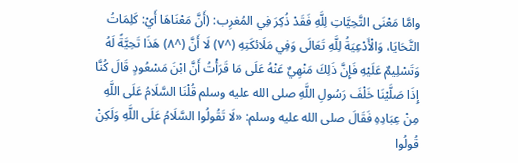وامَّا مَعْنَى التَّحِيَّاتِ لِلَّهِ فَقَدْ ذُكِرَ فِي المُغرِب: (أَنَّ مَعْنَاهَا أَيْ: كَلِمَاتُ التَّحَايَا، وَالْأَدْعِيَةُ لِلَّهِ تَعَالَى وَفِي مَلَائكَتِهِ (^٧) لَا أَنَّ (^٨) هَذَا تَحِيَّةً لَهُ وَتَسْلِيمٌ عَلَيْهِ فَإِنَّ ذَلِكَ مَنْهِيٌ عَنْهُ عَلَى مَا قَرَأْتُ أَنَّ ابْنَ مَسْعُودٍ قَالَ كُنَّا إِذَا صَلَّيْنَا خَلْفَ رَسُولِ اللَّهِ صلى الله عليه وسلم قُلْنَا السَّلَامُ عَلَى اللَّهِ مِنْ عِبَادِهِ فَقَالَ صلى الله عليه وسلم: «لَا تَقُولُوا السَّلَامُ عَلَى اللَّهِ وَلَكِنْ قُولُوا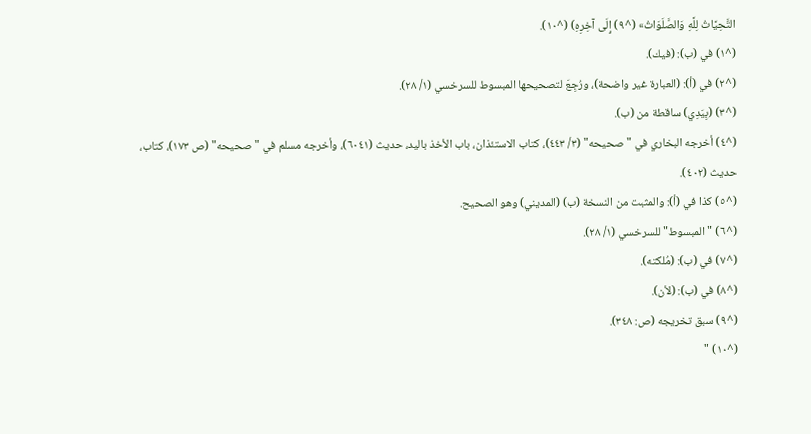التَّحِيَّاتُ لِلَّهِ وَالصَّلَوَاتُ» (^٩) إِلَى آخِرِهِ) (^١٠).
(^١) في (ب): (فيك).
(^٢) في (أ): (العبارة غير واضحة)، ورُجِعَ لتصحيحها المبسوط للسرخسي (١/ ٢٨).
(^٣) (بِيَدِي) ساقطة من (ب).
(^٤) أخرجه البخاري في "صحيحه" (٣/ ٤٤٣)، كتاب الاستئذان، باب الأخذ باليد، حديث (٦٠٤١)، وأخرجه مسلم في "صحيحه" (ص ١٧٣)، كتاب، حديث (٤٠٢).
(^٥) كذا في (أ): والمثبت من النسخة (ب) (المديني) وهو الصحيح.
(^٦) "المبسوط" للسرخسي (١/ ٢٨).
(^٧) في (ب): (مُلكته).
(^٨) في (ب): (لأن).
(^٩) سبق تخريجه (ص: ٣٤٨).
(^١٠) "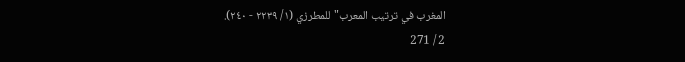المغرب في ترتيب المعرب" للمطرزي (١/ ٢٢٣٩ - ٢٤٠).
2 / 271